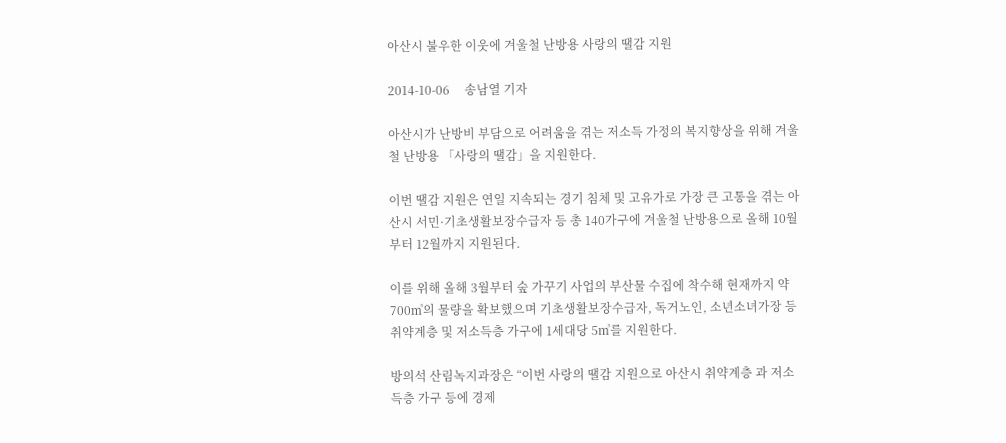아산시 불우한 이웃에 겨울철 난방용 사랑의 땔감 지원

2014-10-06     송남열 기자

아산시가 난방비 부담으로 어려움을 겪는 저소득 가정의 복지향상을 위해 겨울철 난방용 「사랑의 땔감」을 지원한다.

이번 땔감 지원은 연일 지속되는 경기 침체 및 고유가로 가장 큰 고통을 겪는 아산시 서민·기초생활보장수급자 등 총 140가구에 겨울철 난방용으로 올해 10월부터 12월까지 지원된다.

이를 위해 올해 3월부터 숲 가꾸기 사업의 부산물 수집에 착수해 현재까지 약 700㎥의 물량을 확보했으며 기초생활보장수급자, 독거노인, 소년소녀가장 등 취약계층 및 저소득층 가구에 1세대당 5㎥를 지원한다.

방의석 산림녹지과장은 “이번 사랑의 땔감 지원으로 아산시 취약계층 과 저소득층 가구 등에 경제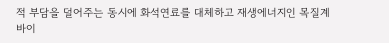적 부담을 덜어주는 동시에 화석연료를 대체하고 재생에너지인 목질계 바이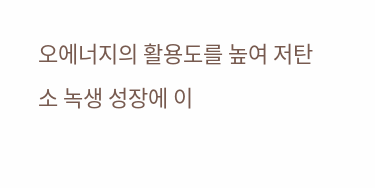오에너지의 활용도를 높여 저탄소 녹생 성장에 이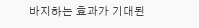바지하는 효과가 기대된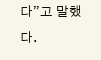다”고 말했다.